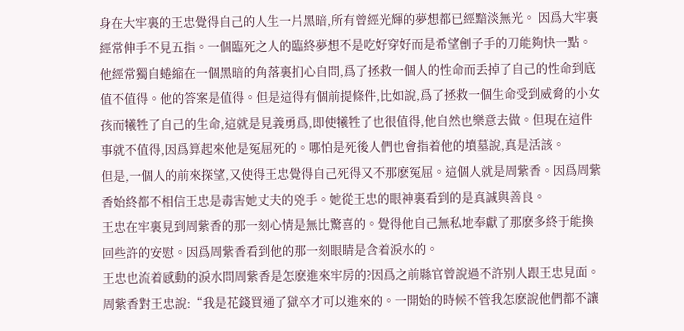身在大牢裏的王忠覺得自己的人生一片黑暗,所有曾經光輝的夢想都已經黯淡無光。 因爲大牢裏經常伸手不見五指。一個臨死之人的臨終夢想不是吃好穿好而是希望劊子手的刀能夠快一點。
他經常獨自蜷縮在一個黑暗的角落裏扪心自問,爲了拯救一個人的性命而丢掉了自己的性命到底值不值得。他的答案是值得。但是這得有個前提條件,比如說,爲了拯救一個生命受到威脅的小女孩而犧牲了自己的生命,這就是見義勇爲,即使犧牲了也很值得,他自然也樂意去做。但現在這件事就不值得,因爲算起來他是冤屈死的。哪怕是死後人們也會指着他的墳墓說,真是活該。
但是,一個人的前來探望,又使得王忠覺得自己死得又不那麽冤屈。這個人就是周紫香。因爲周紫香始終都不相信王忠是毒害她丈夫的兇手。她從王忠的眼神裏看到的是真誠與善良。
王忠在牢裏見到周紫香的那一刻心情是無比驚喜的。覺得他自己無私地奉獻了那麽多終于能換回些許的安慰。因爲周紫香看到他的那一刻眼睛是含着淚水的。
王忠也流着感動的淚水問周紫香是怎麽進來牢房的?因爲之前縣官曾說過不許别人跟王忠見面。
周紫香對王忠說:“我是花錢買通了獄卒才可以進來的。一開始的時候不管我怎麽說他們都不讓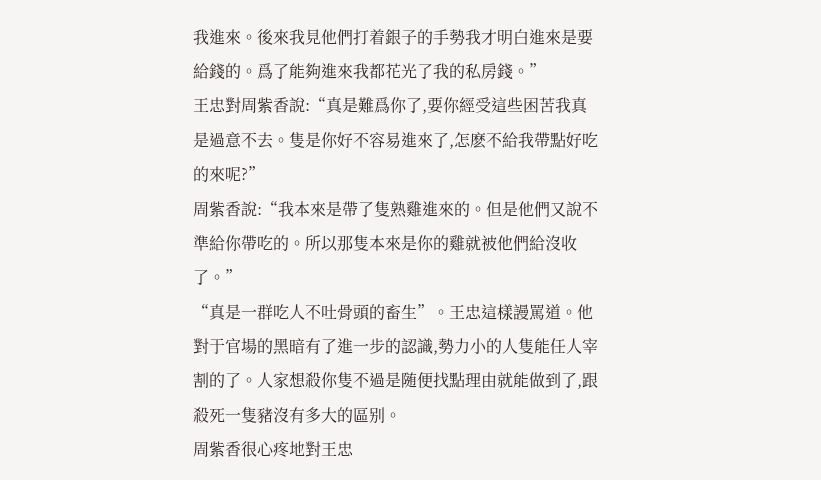我進來。後來我見他們打着銀子的手勢我才明白進來是要給錢的。爲了能夠進來我都花光了我的私房錢。”
王忠對周紫香說:“真是難爲你了,要你經受這些困苦我真是過意不去。隻是你好不容易進來了,怎麽不給我帶點好吃的來呢?”
周紫香說:“我本來是帶了隻熟雞進來的。但是他們又說不準給你帶吃的。所以那隻本來是你的雞就被他們給沒收了。”
“真是一群吃人不吐骨頭的畜生”。王忠這樣謾罵道。他對于官場的黑暗有了進一步的認識,勢力小的人隻能任人宰割的了。人家想殺你隻不過是随便找點理由就能做到了,跟殺死一隻豬沒有多大的區别。
周紫香很心疼地對王忠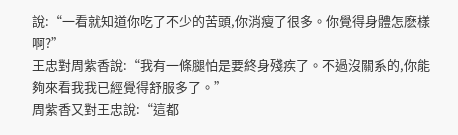說:“一看就知道你吃了不少的苦頭,你消瘦了很多。你覺得身體怎麽樣啊?”
王忠對周紫香說:“我有一條腿怕是要終身殘疾了。不過沒關系的,你能夠來看我我已經覺得舒服多了。”
周紫香又對王忠說:“這都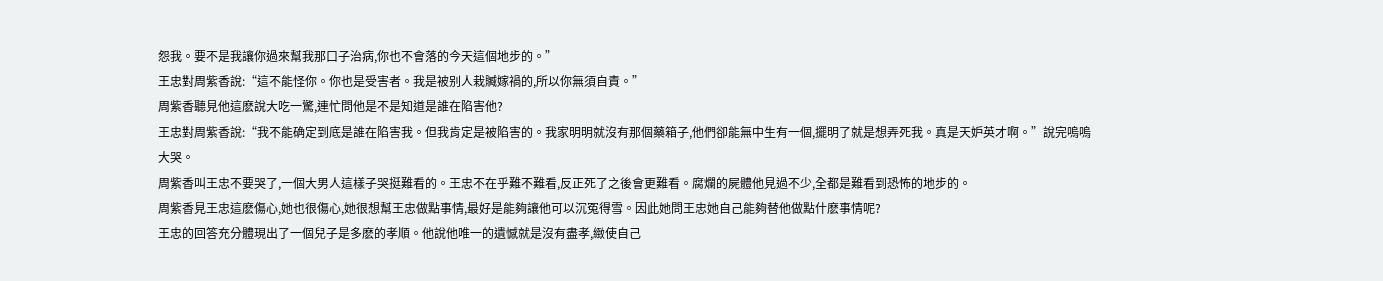怨我。要不是我讓你過來幫我那口子治病,你也不會落的今天這個地步的。”
王忠對周紫香說:“這不能怪你。你也是受害者。我是被别人栽贓嫁禍的,所以你無須自責。”
周紫香聽見他這麽說大吃一驚,連忙問他是不是知道是誰在陷害他?
王忠對周紫香說:“我不能确定到底是誰在陷害我。但我肯定是被陷害的。我家明明就沒有那個藥箱子,他們卻能無中生有一個,擺明了就是想弄死我。真是天妒英才啊。”說完嗚嗚大哭。
周紫香叫王忠不要哭了,一個大男人這樣子哭挺難看的。王忠不在乎難不難看,反正死了之後會更難看。腐爛的屍體他見過不少,全都是難看到恐怖的地步的。
周紫香見王忠這麽傷心,她也很傷心,她很想幫王忠做點事情,最好是能夠讓他可以沉冤得雪。因此她問王忠她自己能夠替他做點什麽事情呢?
王忠的回答充分體現出了一個兒子是多麽的孝順。他說他唯一的遺憾就是沒有盡孝,緻使自己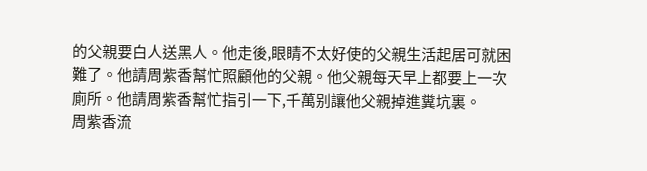的父親要白人送黑人。他走後,眼睛不太好使的父親生活起居可就困難了。他請周紫香幫忙照顧他的父親。他父親每天早上都要上一次廁所。他請周紫香幫忙指引一下,千萬别讓他父親掉進糞坑裏。
周紫香流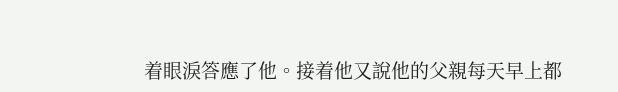着眼淚答應了他。接着他又說他的父親每天早上都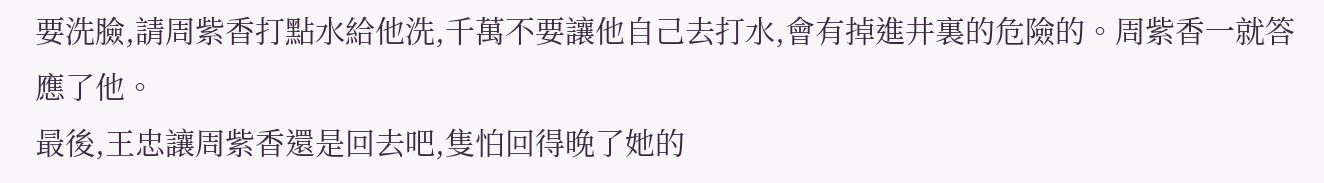要洗臉,請周紫香打點水給他洗,千萬不要讓他自己去打水,會有掉進井裏的危險的。周紫香一就答應了他。
最後,王忠讓周紫香還是回去吧,隻怕回得晚了她的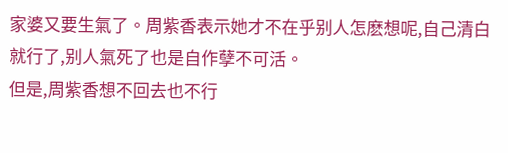家婆又要生氣了。周紫香表示她才不在乎别人怎麽想呢,自己清白就行了,别人氣死了也是自作孽不可活。
但是,周紫香想不回去也不行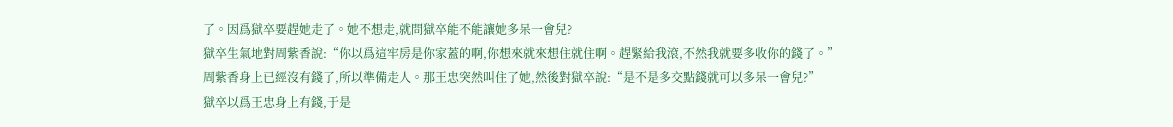了。因爲獄卒要趕她走了。她不想走,就問獄卒能不能讓她多呆一會兒?
獄卒生氣地對周紫香說:“你以爲這牢房是你家蓋的啊,你想來就來想住就住啊。趕緊給我滾,不然我就要多收你的錢了。”
周紫香身上已經沒有錢了,所以準備走人。那王忠突然叫住了她,然後對獄卒說:“是不是多交點錢就可以多呆一會兒?”
獄卒以爲王忠身上有錢,于是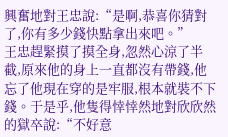興奮地對王忠說:“是啊,恭喜你猜對了,你有多少錢快點拿出來吧。”
王忠趕緊摸了摸全身,忽然心涼了半截,原來他的身上一直都沒有帶錢,他忘了他現在穿的是牢服,根本就裝不下錢。于是乎,他隻得悻悻然地對欣欣然的獄卒說:“不好意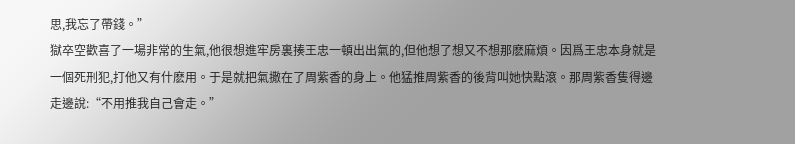思,我忘了帶錢。”
獄卒空歡喜了一場非常的生氣,他很想進牢房裏揍王忠一頓出出氣的,但他想了想又不想那麽麻煩。因爲王忠本身就是一個死刑犯,打他又有什麽用。于是就把氣撒在了周紫香的身上。他猛推周紫香的後背叫她快點滾。那周紫香隻得邊走邊說:“不用推我自己會走。”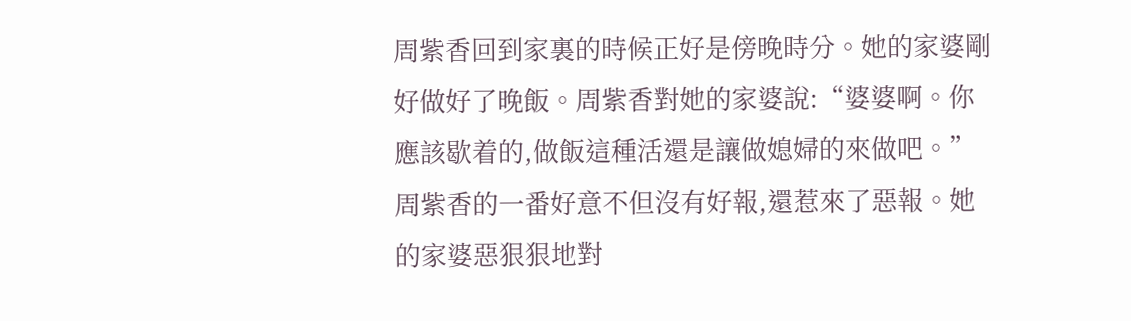周紫香回到家裏的時候正好是傍晚時分。她的家婆剛好做好了晚飯。周紫香對她的家婆說:“婆婆啊。你應該歇着的,做飯這種活還是讓做媳婦的來做吧。”
周紫香的一番好意不但沒有好報,還惹來了惡報。她的家婆惡狠狠地對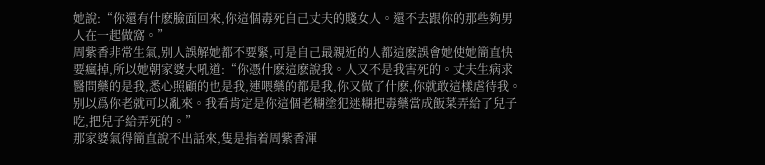她說:“你還有什麽臉面回來,你這個毒死自己丈夫的賤女人。還不去跟你的那些夠男人在一起做窩。”
周紫香非常生氣,别人誤解她都不要緊,可是自己最親近的人都這麽誤會她使她簡直快要瘋掉,所以她朝家婆大吼道:“你憑什麽這麽說我。人又不是我害死的。丈夫生病求醫問藥的是我,悉心照顧的也是我,連喂藥的都是我,你又做了什麽,你就敢這樣虐待我。别以爲你老就可以亂來。我看肯定是你這個老糊塗犯迷糊把毒藥當成飯菜弄給了兒子吃,把兒子給弄死的。”
那家婆氣得簡直說不出話來,隻是指着周紫香渾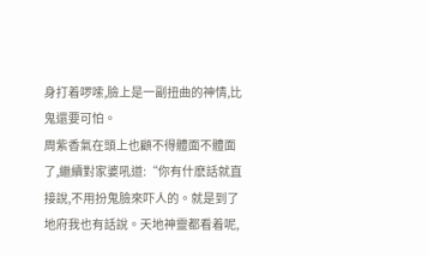身打着啰嗦,臉上是一副扭曲的神情,比鬼還要可怕。
周紫香氣在頭上也顧不得體面不體面了,繼續對家婆吼道:“你有什麽話就直接說,不用扮鬼臉來吓人的。就是到了地府我也有話說。天地神靈都看着呢,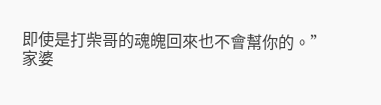即使是打柴哥的魂魄回來也不會幫你的。”
家婆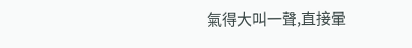氣得大叫一聲,直接暈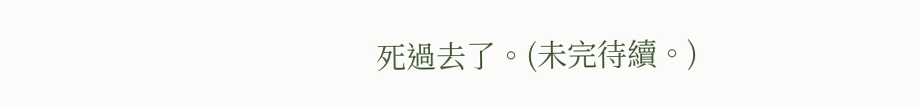死過去了。(未完待續。)